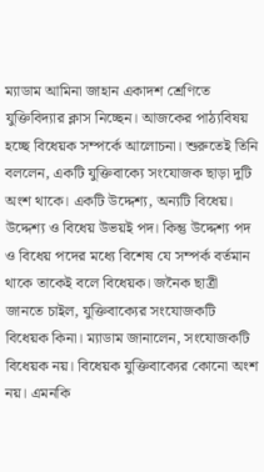ম্যাডাম আমিনা জাহান একাদশ শ্রেণিতে যুক্তিবিদ্যার ক্লাস নিচ্ছেন। আজকের পাঠ্যবিষয় হচ্ছে বিধেয়ক সম্পর্কে আলোচনা। শুরুতেই তিনি বললেন, একটি যুক্তিবাক্যে সংযোজক ছাড়া দুটি অংশ থাকে। একটি উদ্দেশ্য, অন্যটি বিধেয়। উদ্দেশ্য ও বিধেয় উভয়ই পদ। কিন্তু উদ্দেশ্য পদ ও বিধেয় পদের মধ্যে বিশেষ যে সম্পর্ক বর্তমান থাকে তাকেই বলে বিধেয়ক। জনৈক ছাত্রী জানতে চাইল, যুক্তিবাক্যের সংযোজকটি বিধেয়ক কিনা। ম্যাডাম জানালেন, সংযোজকটি বিধেয়ক নয়। বিধেয়ক যুক্তিবাক্যের কোনো অংশ নয়। এমনকি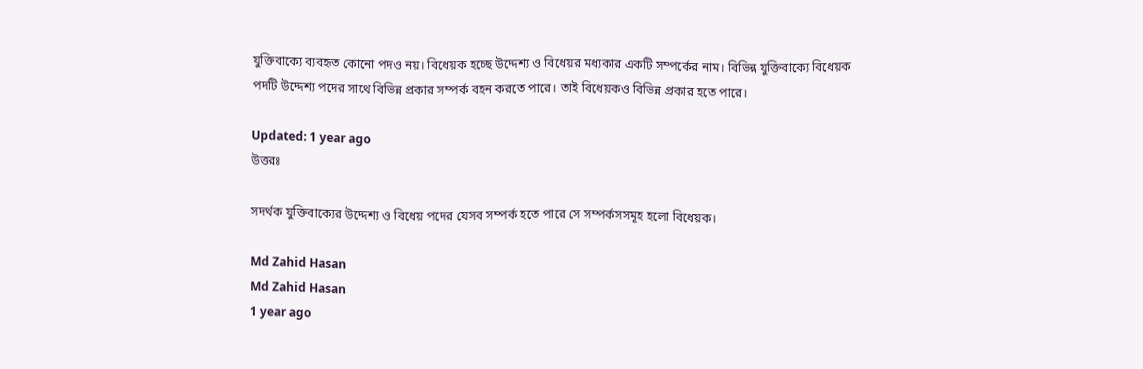যুক্তিবাক্যে ব্যবহৃত কোনো পদও নয়। বিধেয়ক হচ্ছে উদ্দেশ্য ও বিধেয়র মধ্যকার একটি সম্পর্কের নাম। বিভিন্ন যুক্তিবাক্যে বিধেয়ক পদটি উদ্দেশ্য পদের সাথে বিভিন্ন প্রকার সম্পর্ক বহন করতে পারে। তাই বিধেয়কও বিভিন্ন প্রকার হতে পারে।

Updated: 1 year ago
উত্তরঃ

সদর্থক যুক্তিবাক্যের উদ্দেশ্য ও বিধেয় পদের যেসব সম্পর্ক হতে পারে সে সম্পর্কসসমূহ হলো বিধেয়ক।

Md Zahid Hasan
Md Zahid Hasan
1 year ago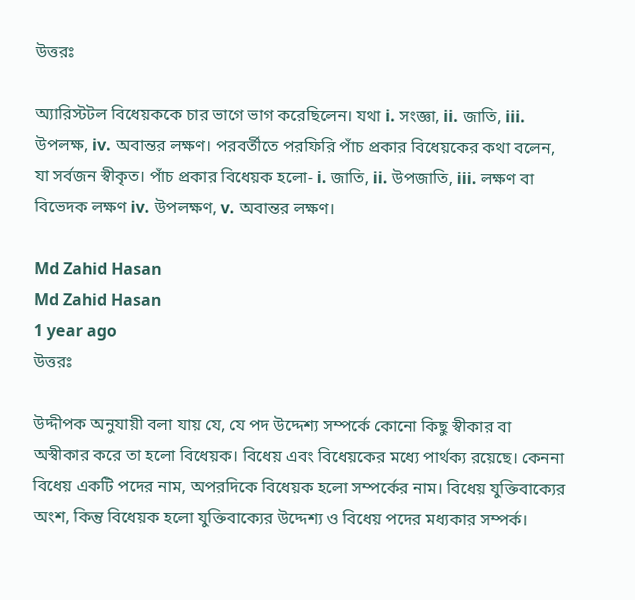উত্তরঃ

অ্যারিস্টটল বিধেয়ককে চার ভাগে ভাগ করেছিলেন। যথা i. সংজ্ঞা, ii. জাতি, iii. উপলক্ষ, iv. অবান্তর লক্ষণ। পরবর্তীতে পরফিরি পাঁচ প্রকার বিধেয়কের কথা বলেন, যা সর্বজন স্বীকৃত। পাঁচ প্রকার বিধেয়ক হলো- i. জাতি, ii. উপজাতি, iii. লক্ষণ বা বিভেদক লক্ষণ iv. উপলক্ষণ, v. অবান্তর লক্ষণ।

Md Zahid Hasan
Md Zahid Hasan
1 year ago
উত্তরঃ

উদ্দীপক অনুযায়ী বলা যায় যে, যে পদ উদ্দেশ্য সম্পর্কে কোনো কিছু স্বীকার বা অস্বীকার করে তা হলো বিধেয়ক। বিধেয় এবং বিধেয়কের মধ্যে পার্থক্য রয়েছে। কেননা বিধেয় একটি পদের নাম, অপরদিকে বিধেয়ক হলো সম্পর্কের নাম। বিধেয় যুক্তিবাক্যের অংশ, কিন্তু বিধেয়ক হলো যুক্তিবাক্যের উদ্দেশ্য ও বিধেয় পদের মধ্যকার সম্পর্ক।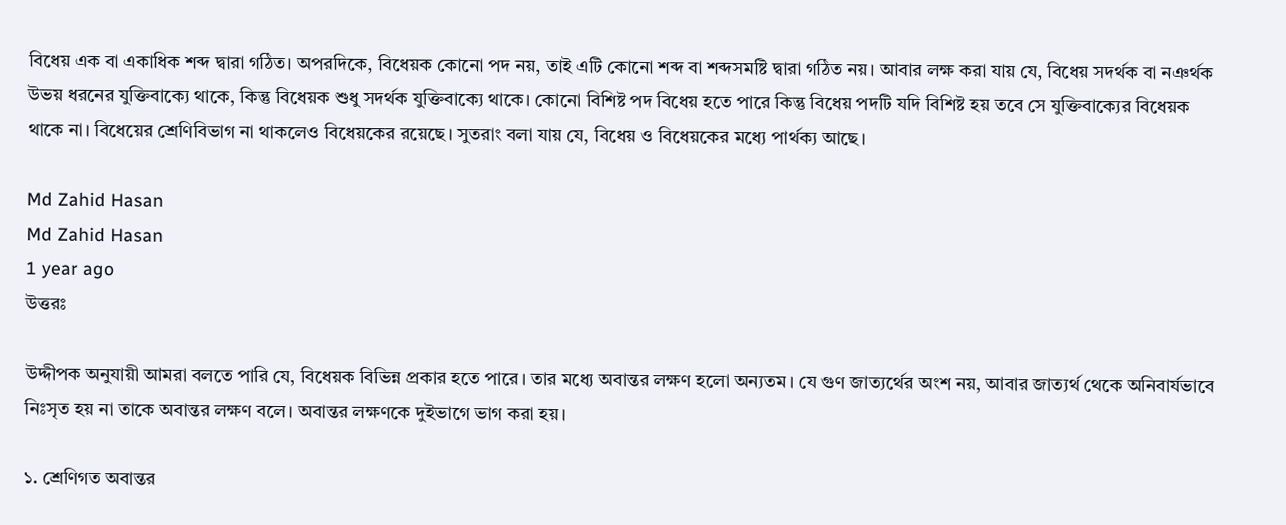বিধেয় এক বা একাধিক শব্দ দ্বারা গঠিত। অপরদিকে, বিধেয়ক কোনো পদ নয়, তাই এটি কোনো শব্দ বা শব্দসমষ্টি দ্বারা গঠিত নয়। আবার লক্ষ করা যায় যে, বিধেয় সদর্থক বা নঞর্থক উভয় ধরনের যুক্তিবাক্যে থাকে, কিন্তু বিধেয়ক শুধু সদর্থক যুক্তিবাক্যে থাকে। কোনো বিশিষ্ট পদ বিধেয় হতে পারে কিন্তু বিধেয় পদটি যদি বিশিষ্ট হয় তবে সে যুক্তিবাক্যের বিধেয়ক থাকে না। বিধেয়ের শ্রেণিবিভাগ না থাকলেও বিধেয়কের রয়েছে। সুতরাং বলা যায় যে, বিধেয় ও বিধেয়কের মধ্যে পার্থক্য আছে।

Md Zahid Hasan
Md Zahid Hasan
1 year ago
উত্তরঃ

উদ্দীপক অনুযায়ী আমরা বলতে পারি যে, বিধেয়ক বিভিন্ন প্রকার হতে পারে। তার মধ্যে অবান্তর লক্ষণ হলো অন্যতম। যে গুণ জাত্যর্থের অংশ নয়, আবার জাত্যর্থ থেকে অনিবার্যভাবে নিঃসৃত হয় না তাকে অবান্তর লক্ষণ বলে। অবান্তর লক্ষণকে দুইভাগে ভাগ করা হয়।

১. শ্রেণিগত অবান্তর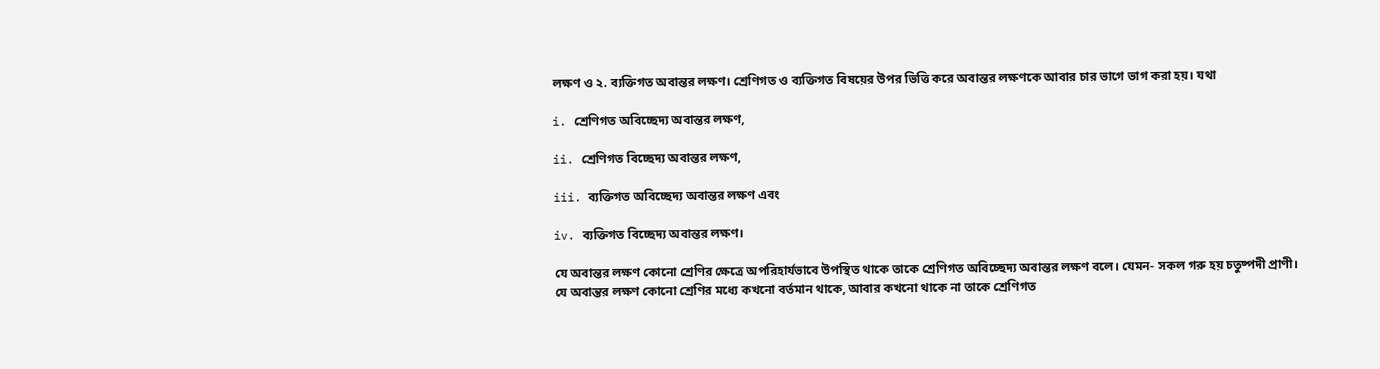লক্ষণ ও ২. ব্যক্তিগত অবান্তর লক্ষণ। শ্রেণিগত ও ব্যক্তিগত বিষয়ের উপর ভিত্তি করে অবান্তর লক্ষণকে আবার চার ভাগে ভাগ করা হয়। যথা

i. শ্রেণিগত অবিচ্ছেদ্য অবান্তর লক্ষণ,

ii. শ্রেণিগত বিচ্ছেদ্য অবান্তর লক্ষণ,

iii. ব্যক্তিগত অবিচ্ছেদ্য অবান্তর লক্ষণ এবং

iv. ব্যক্তিগত বিচ্ছেদ্য অবান্তর লক্ষণ।

যে অবান্তর লক্ষণ কোনো শ্রেণির ক্ষেত্রে অপরিহার্যভাবে উপস্থিত থাকে তাকে শ্রেণিগত অবিচ্ছেদ্য অবান্তর লক্ষণ বলে। যেমন- সকল গরু হয় চতুষ্পদী প্রাণী। যে অবান্তর লক্ষণ কোনো শ্রেণির মধ্যে কখনো বর্তমান থাকে, আবার কখনো থাকে না তাকে শ্রেণিগত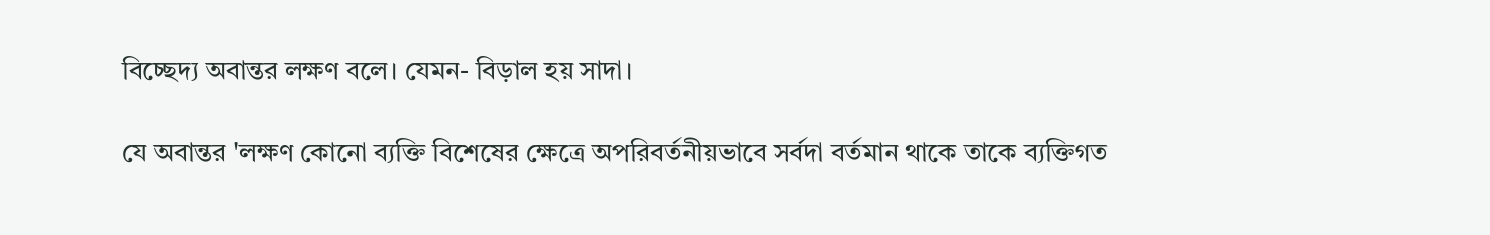বিচ্ছেদ্য অবান্তর লক্ষণ বলে। যেমন- বিড়াল হয় সাদা।

যে অবান্তর 'লক্ষণ কোনো ব্যক্তি বিশেষের ক্ষেত্রে অপরিবর্তনীয়ভাবে সর্বদা বর্তমান থাকে তাকে ব্যক্তিগত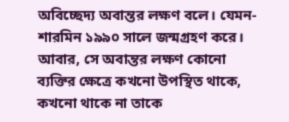অবিচ্ছেদ্য অবান্তর লক্ষণ বলে। যেমন- শারমিন ১৯৯০ সালে জন্মগ্রহণ করে। আবার, সে অবান্তর লক্ষণ কোনো ব্যক্তির ক্ষেত্রে কখনো উপস্থিত থাকে, কখনো থাকে না তাকে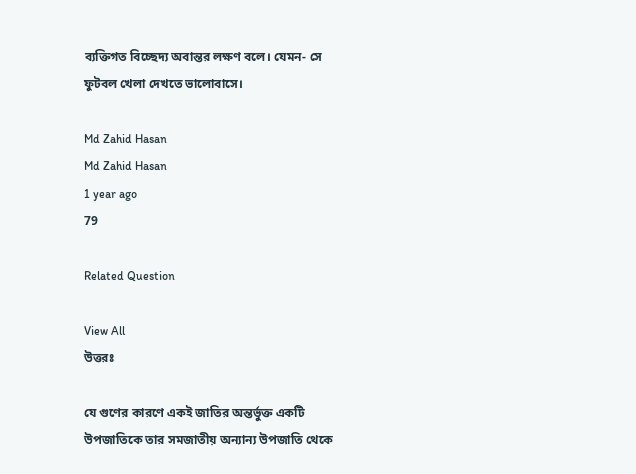ব্যক্তিগত বিচ্ছেদ্য অবান্তর লক্ষণ বলে। যেমন- সে ফুটবল খেলা দেখতে ভালোবাসে।

Md Zahid Hasan
Md Zahid Hasan
1 year ago
79

Related Question

View All
উত্তরঃ

যে গুণের কারণে একই জাতির অন্তর্ভুক্ত একটি উপজাতিকে তার সমজাতীয় অন্যান্য উপজাতি থেকে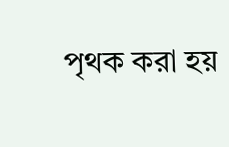পৃথক করা হয়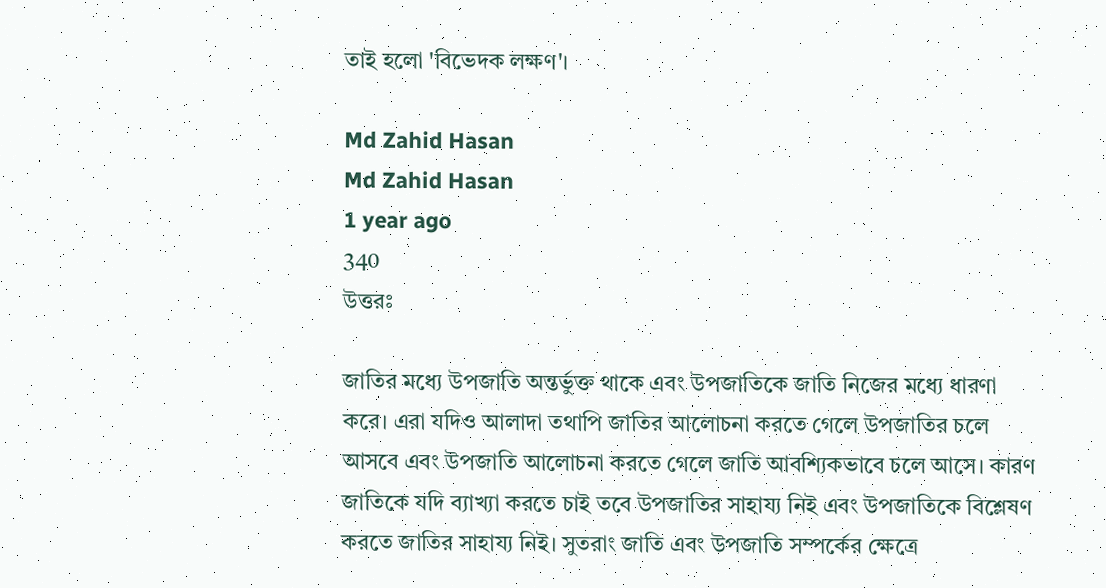তাই হলো 'বিভেদক লক্ষণ'।

Md Zahid Hasan
Md Zahid Hasan
1 year ago
340
উত্তরঃ

জাতির মধ্যে উপজাতি অন্তর্ভুক্ত থাকে এবং উপজাতিকে জাতি নিজের মধ্যে ধারণা করে। এরা যদিও আলাদা তথাপি জাতির আলোচনা করতে গেলে উপজাতির চলে আসবে এবং উপজাতি আলোচনা করতে গেলে জাতি আবশ্যিকভাবে চলে আসে। কারণ জাতিকে যদি ব্যাখ্যা করতে চাই তবে উপজাতির সাহায্য নিই এবং উপজাতিকে বিশ্লেষণ করতে জাতির সাহায্য নিই। সুতরাং জাতি এবং উপজাতি সম্পর্কের ক্ষেত্রে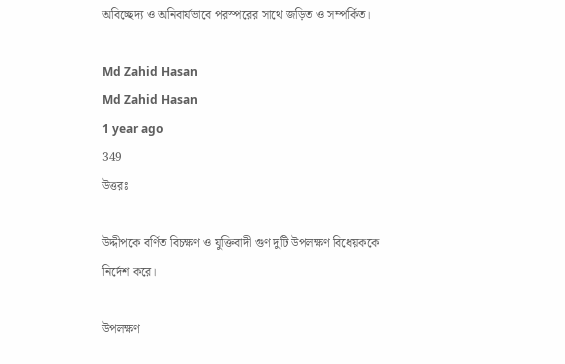অবিচ্ছেদ্য ও অনিবার্যভাবে পরস্পরের সাথে জড়িত ও সম্পর্কিত।

Md Zahid Hasan
Md Zahid Hasan
1 year ago
349
উত্তরঃ

উদ্দীপকে বর্ণিত বিচক্ষণ ও যুক্তিবাদী গুণ দুটি উপলক্ষণ বিধেয়ককে নির্দেশ করে।

উপলক্ষণ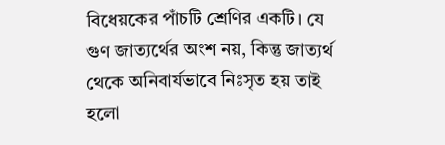বিধেয়কের পাঁচটি শ্রেণির একটি। যে গুণ জাত্যর্থের অংশ নয়, কিন্তু জাত্যর্থ থেকে অনিবার্যভাবে নিঃসৃত হয় তাই হলো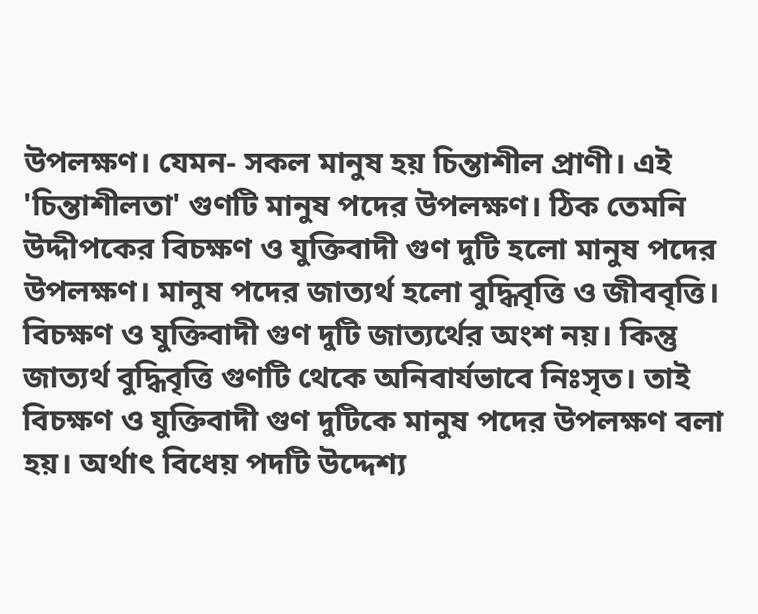উপলক্ষণ। যেমন- সকল মানুষ হয় চিন্তাশীল প্রাণী। এই 'চিন্তাশীলতা' গুণটি মানুষ পদের উপলক্ষণ। ঠিক তেমনি উদ্দীপকের বিচক্ষণ ও যুক্তিবাদী গুণ দুটি হলো মানুষ পদের উপলক্ষণ। মানুষ পদের জাত্যর্থ হলো বুদ্ধিবৃত্তি ও জীববৃত্তি। বিচক্ষণ ও যুক্তিবাদী গুণ দুটি জাত্যর্থের অংশ নয়। কিন্তু জাত্যর্থ বুদ্ধিবৃত্তি গুণটি থেকে অনিবার্যভাবে নিঃসৃত। তাই বিচক্ষণ ও যুক্তিবাদী গুণ দুটিকে মানুষ পদের উপলক্ষণ বলা হয়। অর্থাৎ বিধেয় পদটি উদ্দেশ্য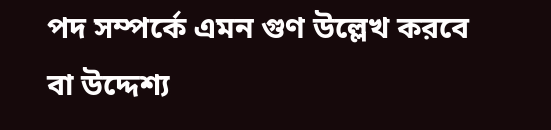পদ সম্পর্কে এমন গুণ উল্লেখ করবে বা উদ্দেশ্য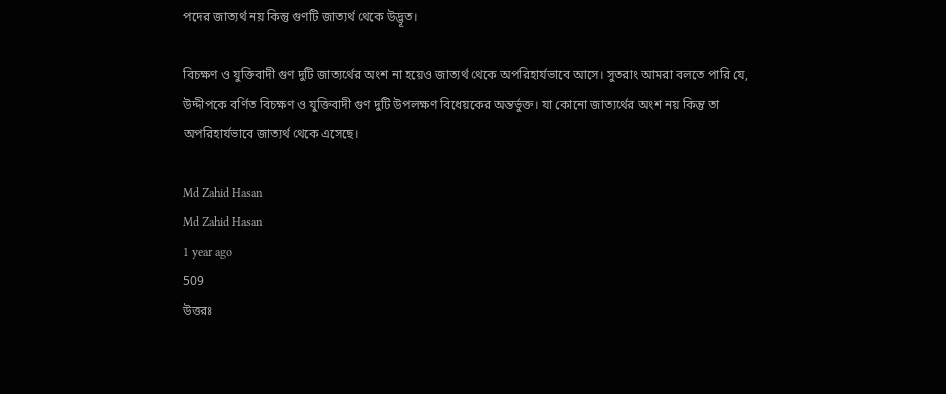পদের জাত্যর্থ নয় কিন্তু গুণটি জাত্যর্থ থেকে উদ্ভূত।

বিচক্ষণ ও যুক্তিবাদী গুণ দুটি জাত্যর্থের অংশ না হয়েও জাত্যর্থ থেকে অপরিহার্যভাবে আসে। সুতরাং আমরা বলতে পারি যে, উদ্দীপকে বর্ণিত বিচক্ষণ ও যুক্তিবাদী গুণ দুটি উপলক্ষণ বিধেয়কের অন্তর্ভুক্ত। যা কোনো জাত্যর্থের অংশ নয় কিন্তু তা অপরিহার্যভাবে জাত্যর্থ থেকে এসেছে।

Md Zahid Hasan
Md Zahid Hasan
1 year ago
509
উত্তরঃ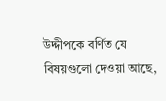উদ্দীপকে বর্ণিত যে বিষয়গুলো দেওয়া আছে,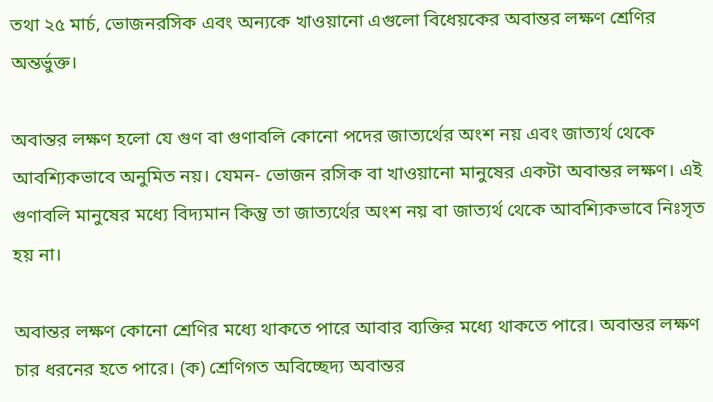তথা ২৫ মার্চ, ভোজনরসিক এবং অন্যকে খাওয়ানো এগুলো বিধেয়কের অবান্তর লক্ষণ শ্রেণির অন্তর্ভুক্ত।

অবান্তর লক্ষণ হলো যে গুণ বা গুণাবলি কোনো পদের জাত্যর্থের অংশ নয় এবং জাত্যর্থ থেকে আবশ্যিকভাবে অনুমিত নয়। যেমন- ভোজন রসিক বা খাওয়ানো মানুষের একটা অবান্তর লক্ষণ। এই গুণাবলি মানুষের মধ্যে বিদ্যমান কিন্তু তা জাত্যর্থের অংশ নয় বা জাত্যর্থ থেকে আবশ্যিকভাবে নিঃসৃত হয় না।

অবান্তর লক্ষণ কোনো শ্রেণির মধ্যে থাকতে পারে আবার ব্যক্তির মধ্যে থাকতে পারে। অবান্তর লক্ষণ চার ধরনের হতে পারে। (ক) শ্রেণিগত অবিচ্ছেদ্য অবান্তর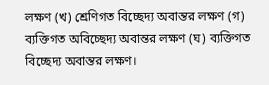লক্ষণ (খ) শ্রেণিগত বিচ্ছেদ্য অবান্তর লক্ষণ (গ) ব্যক্তিগত অবিচ্ছেদ্য অবান্তর লক্ষণ (ঘ) ব্যক্তিগত বিচ্ছেদ্য অবান্তর লক্ষণ।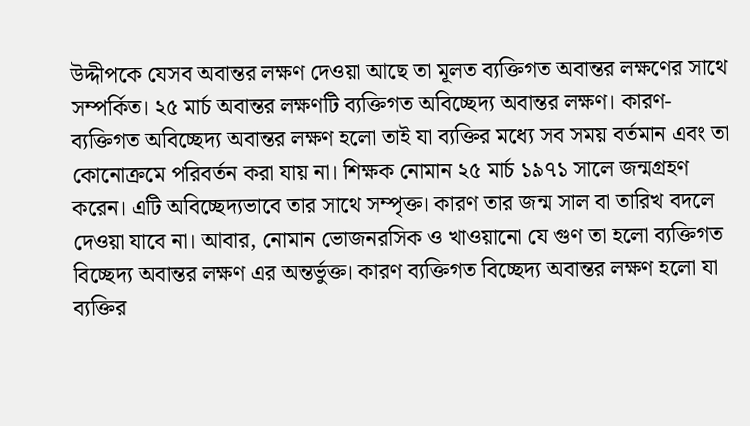উদ্দীপকে যেসব অবান্তর লক্ষণ দেওয়া আছে তা মূলত ব্যক্তিগত অবান্তর লক্ষণের সাথে সম্পর্কিত। ২৫ মার্চ অবান্তর লক্ষণটি ব্যক্তিগত অবিচ্ছেদ্য অবান্তর লক্ষণ। কারণ- ব্যক্তিগত অবিচ্ছেদ্য অবান্তর লক্ষণ হলো তাই যা ব্যক্তির মধ্যে সব সময় বর্তমান এবং তা কোনোক্রমে পরিবর্তন করা যায় না। শিক্ষক নোমান ২৫ মার্চ ১৯৭১ সালে জন্মগ্রহণ করেন। এটি অবিচ্ছেদ্যভাবে তার সাথে সম্পৃক্ত। কারণ তার জন্ম সাল বা তারিখ বদলে দেওয়া যাবে না। আবার, নোমান ভোজনরসিক ও খাওয়ানো যে গুণ তা হলো ব্যক্তিগত বিচ্ছেদ্য অবান্তর লক্ষণ এর অন্তর্ভুক্ত। কারণ ব্যক্তিগত বিচ্ছেদ্য অবান্তর লক্ষণ হলো যা ব্যক্তির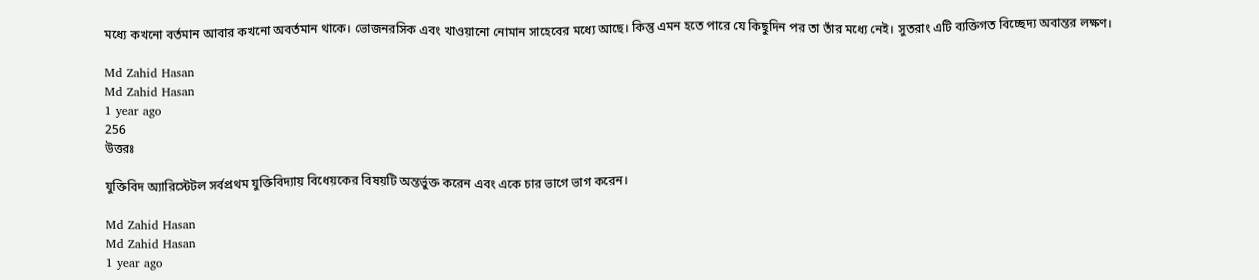মধ্যে কখনো বর্তমান আবার কখনো অবর্তমান থাকে। ভোজনরসিক এবং খাওয়ানো নোমান সাহেবের মধ্যে আছে। কিন্তু এমন হতে পারে যে কিছুদিন পর তা তাঁর মধ্যে নেই। সুতরাং এটি ব্যক্তিগত বিচ্ছেদ্য অবান্তর লক্ষণ।

Md Zahid Hasan
Md Zahid Hasan
1 year ago
256
উত্তরঃ

যুক্তিবিদ অ্যারিস্টেটল সর্বপ্রথম যুক্তিবিদ্যায় বিধেয়কের বিষয়টি অন্তর্ভুক্ত করেন এবং একে চার ভাগে ভাগ করেন।

Md Zahid Hasan
Md Zahid Hasan
1 year ago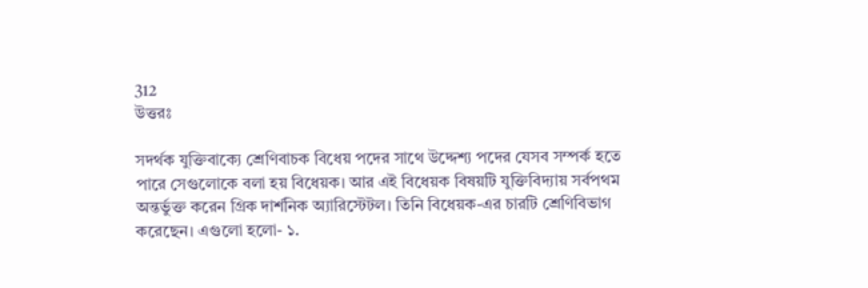312
উত্তরঃ

সদর্থক যুক্তিবাক্যে শ্রেণিবাচক বিধেয় পদের সাথে উদ্দেশ্য পদের যেসব সম্পর্ক হতে পারে সেগুলোকে বলা হয় বিধেয়ক। আর এই বিধেয়ক বিষয়টি যুক্তিবিদ্যায় সর্বপথম অন্তর্ভুক্ত করেন গ্রিক দার্শনিক অ্যারিস্টেটল। তিনি বিধেয়ক-এর চারটি শ্রেণিবিভাগ করেছেন। এগুলো হলো- ১.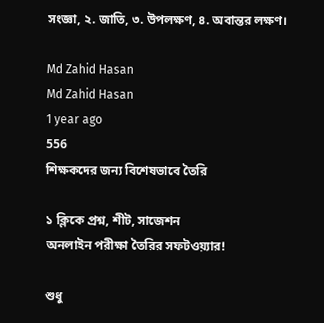সংজ্ঞা, ২. জাতি, ৩. উপলক্ষণ, ৪. অবান্তর লক্ষণ।

Md Zahid Hasan
Md Zahid Hasan
1 year ago
556
শিক্ষকদের জন্য বিশেষভাবে তৈরি

১ ক্লিকে প্রশ্ন, শীট, সাজেশন
অনলাইন পরীক্ষা তৈরির সফটওয়্যার!

শুধু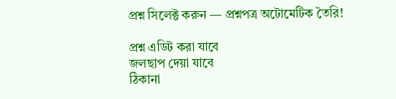প্রশ্ন সিলেক্ট করুন — প্রশ্নপত্র অটোমেটিক তৈরি!

প্রশ্ন এডিট করা যাবে
জলছাপ দেয়া যাবে
ঠিকানা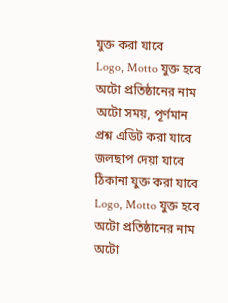যুক্ত করা যাবে
Logo, Motto যুক্ত হবে
অটো প্রতিষ্ঠানের নাম
অটো সময়, পূর্ণমান
প্রশ্ন এডিট করা যাবে
জলছাপ দেয়া যাবে
ঠিকানা যুক্ত করা যাবে
Logo, Motto যুক্ত হবে
অটো প্রতিষ্ঠানের নাম
অটো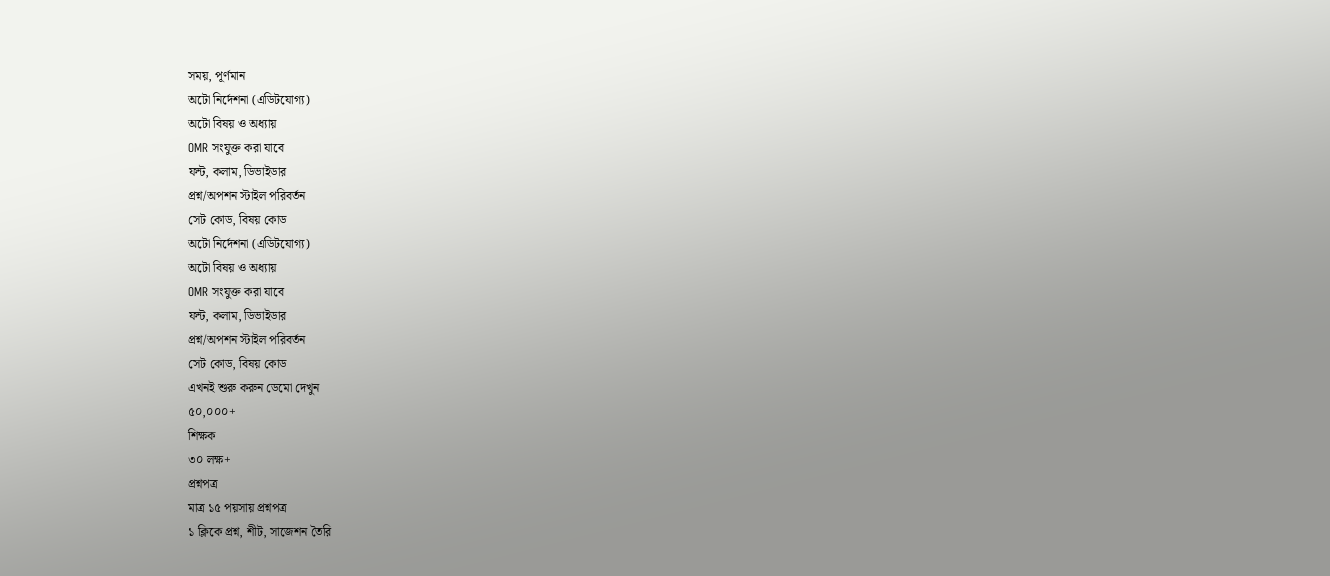সময়, পূর্ণমান
অটো নির্দেশনা (এডিটযোগ্য)
অটো বিষয় ও অধ্যায়
OMR সংযুক্ত করা যাবে
ফন্ট, কলাম, ডিভাইডার
প্রশ্ন/অপশন স্টাইল পরিবর্তন
সেট কোড, বিষয় কোড
অটো নির্দেশনা (এডিটযোগ্য)
অটো বিষয় ও অধ্যায়
OMR সংযুক্ত করা যাবে
ফন্ট, কলাম, ডিভাইডার
প্রশ্ন/অপশন স্টাইল পরিবর্তন
সেট কোড, বিষয় কোড
এখনই শুরু করুন ডেমো দেখুন
৫০,০০০+
শিক্ষক
৩০ লক্ষ+
প্রশ্নপত্র
মাত্র ১৫ পয়সায় প্রশ্নপত্র
১ ক্লিকে প্রশ্ন, শীট, সাজেশন তৈরি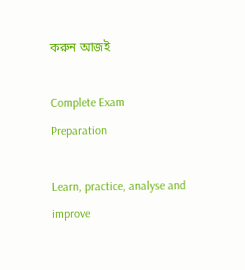করুন আজই

Complete Exam
Preparation

Learn, practice, analyse and improve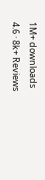1M+ downloads
4.6 · 8k+ Reviews